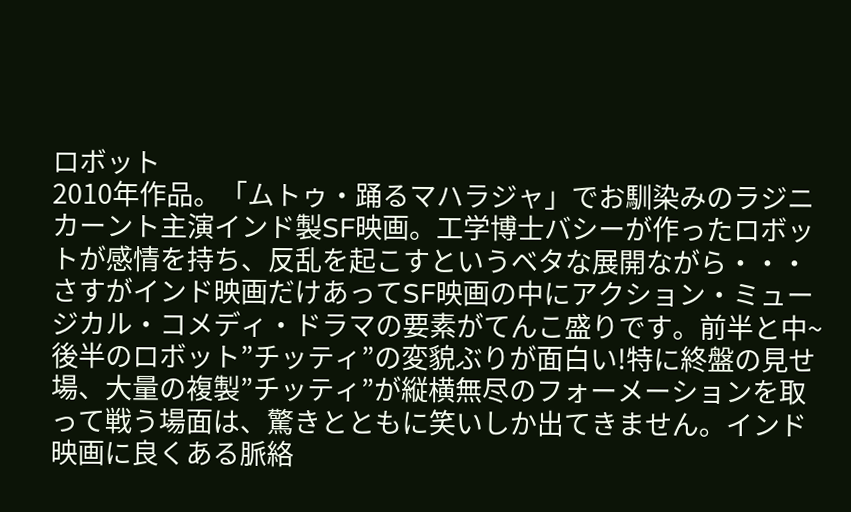ロボット
2010年作品。「ムトゥ・踊るマハラジャ」でお馴染みのラジニカーント主演インド製SF映画。工学博士バシーが作ったロボットが感情を持ち、反乱を起こすというベタな展開ながら・・・さすがインド映画だけあってSF映画の中にアクション・ミュージカル・コメディ・ドラマの要素がてんこ盛りです。前半と中~後半のロボット”チッティ”の変貌ぶりが面白い!特に終盤の見せ場、大量の複製”チッティ”が縦横無尽のフォーメーションを取って戦う場面は、驚きとともに笑いしか出てきません。インド映画に良くある脈絡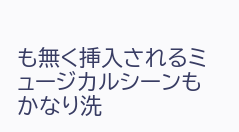も無く挿入されるミュージカルシーンもかなり洗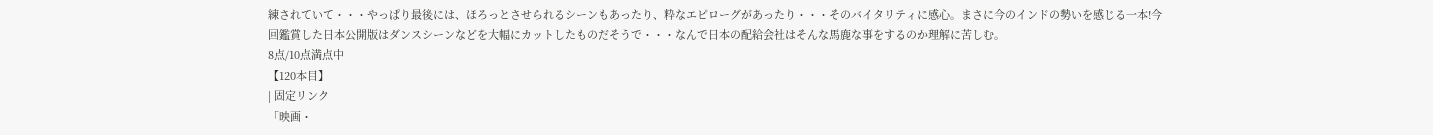練されていて・・・やっぱり最後には、ほろっとさせられるシーンもあったり、粋なエピローグがあったり・・・そのバイタリティに感心。まさに今のインドの勢いを感じる一本!今回鑑賞した日本公開版はダンスシーンなどを大幅にカットしたものだそうで・・・なんで日本の配給会社はそんな馬鹿な事をするのか理解に苦しむ。
8点/10点満点中
【120本目】
| 固定リンク
「映画・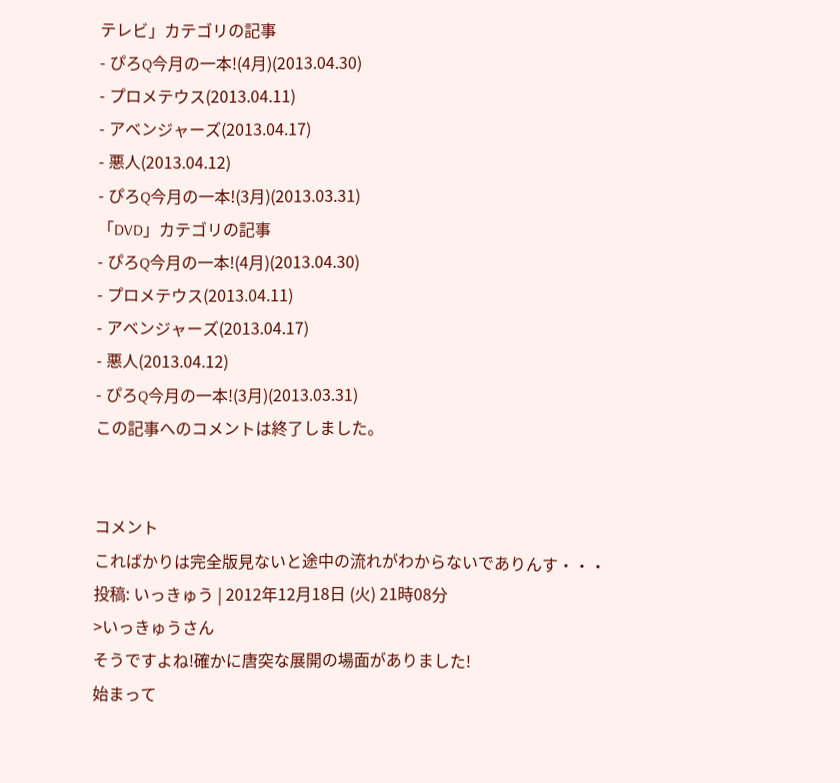テレビ」カテゴリの記事
- ぴろQ今月の一本!(4月)(2013.04.30)
- プロメテウス(2013.04.11)
- アベンジャーズ(2013.04.17)
- 悪人(2013.04.12)
- ぴろQ今月の一本!(3月)(2013.03.31)
「DVD」カテゴリの記事
- ぴろQ今月の一本!(4月)(2013.04.30)
- プロメテウス(2013.04.11)
- アベンジャーズ(2013.04.17)
- 悪人(2013.04.12)
- ぴろQ今月の一本!(3月)(2013.03.31)
この記事へのコメントは終了しました。


コメント
こればかりは完全版見ないと途中の流れがわからないでありんす・・・
投稿: いっきゅう | 2012年12月18日 (火) 21時08分
>いっきゅうさん
そうですよね!確かに唐突な展開の場面がありました!
始まって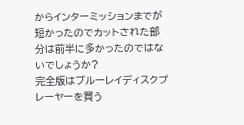からインターミッションまでが短かったのでカットされた部分は前半に多かったのではないでしょうか?
完全版はブルーレイディスクプレーヤーを買う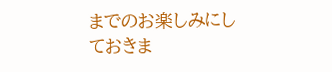までのお楽しみにしておきま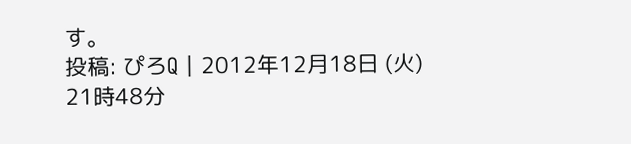す。
投稿: ぴろQ | 2012年12月18日 (火) 21時48分